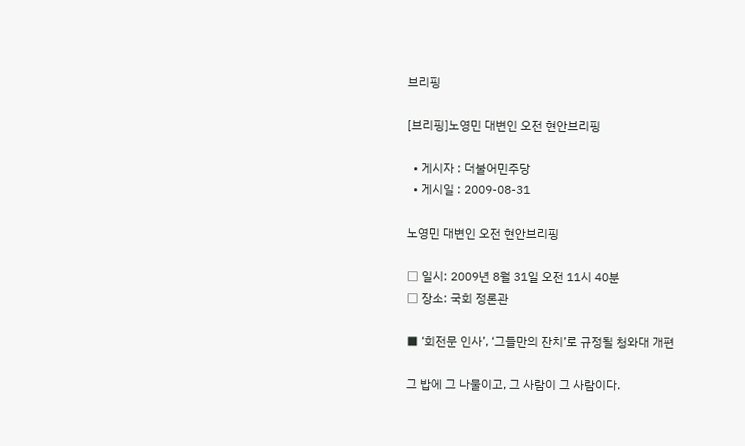브리핑

[브리핑]노영민 대변인 오전 현안브리핑

  • 게시자 : 더불어민주당
  • 게시일 : 2009-08-31

노영민 대변인 오전 현안브리핑

□ 일시: 2009년 8월 31일 오전 11시 40분
□ 장소: 국회 정론관

■ ‘회전문 인사’, ‘그들만의 잔치’로 규정될 청와대 개편

그 밥에 그 나물이고, 그 사람이 그 사람이다.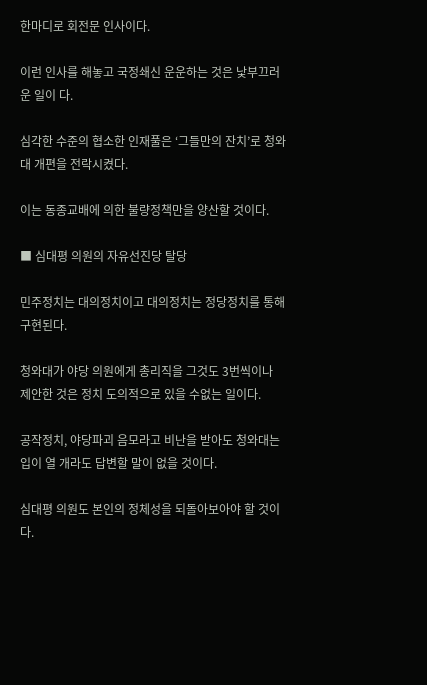한마디로 회전문 인사이다.

이런 인사를 해놓고 국정쇄신 운운하는 것은 낯부끄러운 일이 다.

심각한 수준의 협소한 인재풀은 ‘그들만의 잔치’로 청와대 개편을 전락시켰다.

이는 동종교배에 의한 불량정책만을 양산할 것이다.

■ 심대평 의원의 자유선진당 탈당

민주정치는 대의정치이고 대의정치는 정당정치를 통해 구현된다.

청와대가 야당 의원에게 총리직을 그것도 3번씩이나 제안한 것은 정치 도의적으로 있을 수없는 일이다.

공작정치, 야당파괴 음모라고 비난을 받아도 청와대는 입이 열 개라도 답변할 말이 없을 것이다.

심대평 의원도 본인의 정체성을 되돌아보아야 할 것이다.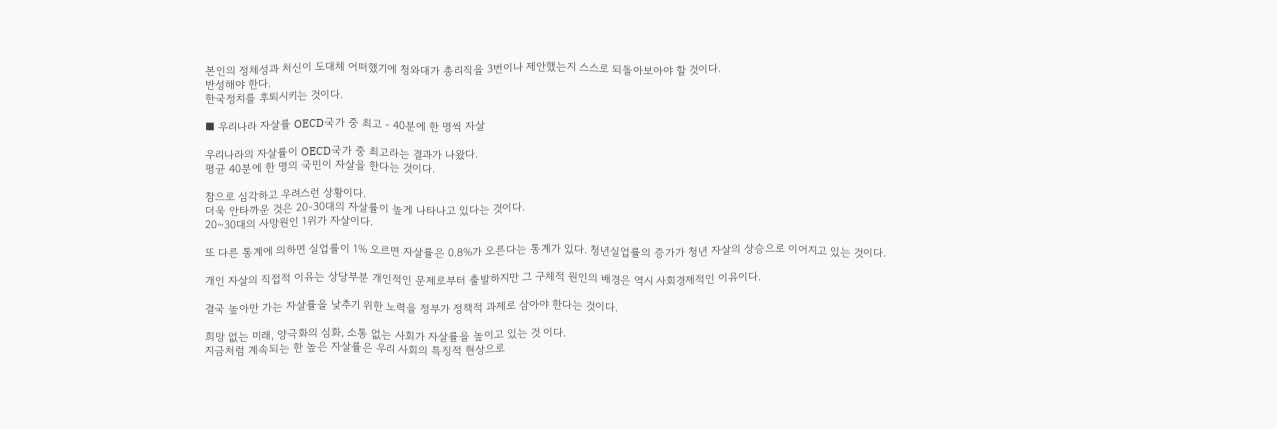본인의 정체성과 처신이 도대체 어떠했기에 청와대가 총리직을 3번이나 제안했는지 스스로 되돌아보아야 할 것이다.
반성해야 한다.
한국정치를 후퇴시키는 것이다.

■ 우리나라 자살률 OECD국가 중 최고 - 40분에 한 명씩 자살

우리나라의 자살률이 OECD국가 중 최고라는 결과가 나왔다.
평균 40분에 한 명의 국민이 자살을 한다는 것이다.

참으로 심각하고 우려스런 상황이다.
더욱 안타까운 것은 20-30대의 자살률이 높게 나타나고 있다는 것이다.
20~30대의 사망원인 1위가 자살이다.

또 다른 통계에 의하면 실업률이 1% 오르면 자살률은 0.8%가 오른다는 통계가 있다. 청년실업률의 증가가 청년 자살의 상승으로 이어지고 있는 것이다.

개인 자살의 직접적 이유는 상당부분 개인적인 문제로부터 출발하지만 그 구체적 원인의 배경은 역시 사회경제적인 이유이다.

결국 높아만 가는 자살률을 낮추기 위한 노력을 정부가 정책적 과제로 삼아야 한다는 것이다.

희망 없는 미래, 양극화의 심화, 소통 없는 사회가 자살률을 높이고 있는 것 이다.
지금처럼 계속되는 한 높은 자살률은 우리 사회의 특징적 현상으로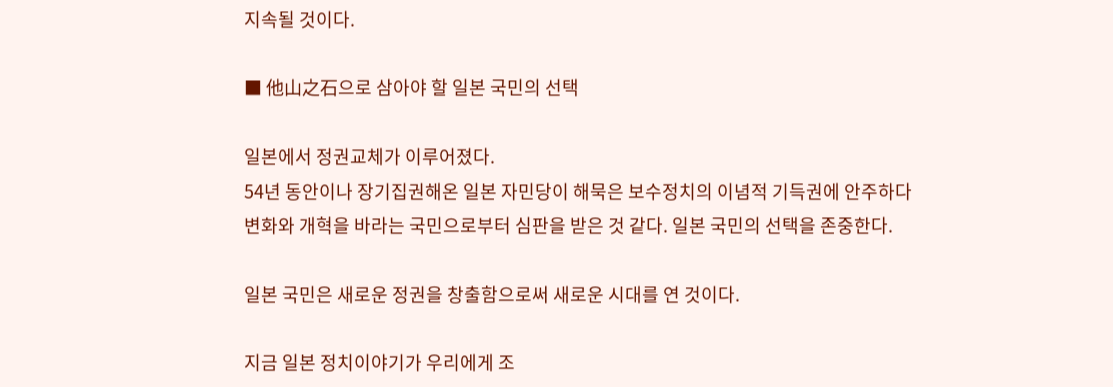지속될 것이다.

■ 他山之石으로 삼아야 할 일본 국민의 선택

일본에서 정권교체가 이루어졌다.
54년 동안이나 장기집권해온 일본 자민당이 해묵은 보수정치의 이념적 기득권에 안주하다 변화와 개혁을 바라는 국민으로부터 심판을 받은 것 같다. 일본 국민의 선택을 존중한다.

일본 국민은 새로운 정권을 창출함으로써 새로운 시대를 연 것이다.

지금 일본 정치이야기가 우리에게 조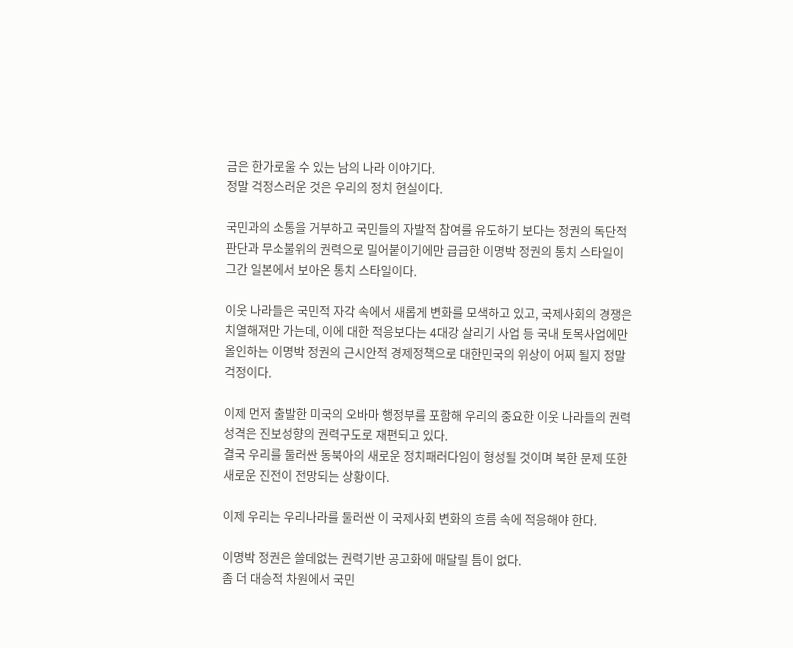금은 한가로울 수 있는 남의 나라 이야기다.
정말 걱정스러운 것은 우리의 정치 현실이다.

국민과의 소통을 거부하고 국민들의 자발적 참여를 유도하기 보다는 정권의 독단적 판단과 무소불위의 권력으로 밀어붙이기에만 급급한 이명박 정권의 통치 스타일이 그간 일본에서 보아온 통치 스타일이다.

이웃 나라들은 국민적 자각 속에서 새롭게 변화를 모색하고 있고, 국제사회의 경쟁은 치열해져만 가는데, 이에 대한 적응보다는 4대강 살리기 사업 등 국내 토목사업에만 올인하는 이명박 정권의 근시안적 경제정책으로 대한민국의 위상이 어찌 될지 정말 걱정이다.

이제 먼저 출발한 미국의 오바마 행정부를 포함해 우리의 중요한 이웃 나라들의 권력 성격은 진보성향의 권력구도로 재편되고 있다.
결국 우리를 둘러싼 동북아의 새로운 정치패러다임이 형성될 것이며 북한 문제 또한 새로운 진전이 전망되는 상황이다.

이제 우리는 우리나라를 둘러싼 이 국제사회 변화의 흐름 속에 적응해야 한다.

이명박 정권은 쓸데없는 권력기반 공고화에 매달릴 틈이 없다.
좀 더 대승적 차원에서 국민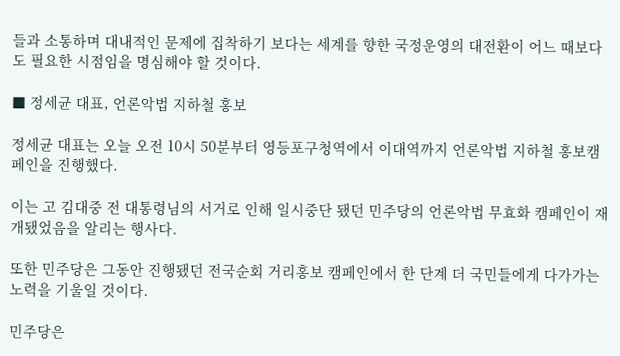들과 소통하며 대내적인 문제에 집착하기 보다는 세계를 향한 국정운영의 대전환이 어느 때보다도 필요한 시점임을 명심해야 할 것이다.

■ 정세균 대표, 언론악법 지하철 홍보

정세균 대표는 오늘 오전 10시 50분부터 영등포구청역에서 이대역까지 언론악법 지하철 홍보캠페인을 진행했다.

이는 고 김대중 전 대통령님의 서거로 인해 일시중단 됐던 민주당의 언론악법 무효화 캠페인이 재개됐었음을 알리는 행사다.

또한 민주당은 그동안 진행됐던 전국순회 거리홍보 캠페인에서 한 단계 더 국민들에게 다가가는 노력을 기울일 것이다.

민주당은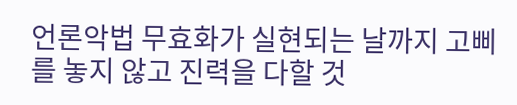언론악법 무효화가 실현되는 날까지 고삐를 놓지 않고 진력을 다할 것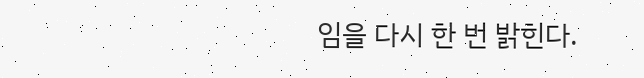임을 다시 한 번 밝힌다.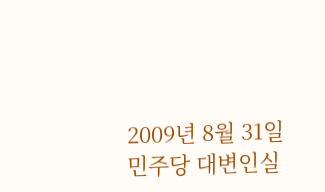2009년 8월 31일
민주당 대변인실